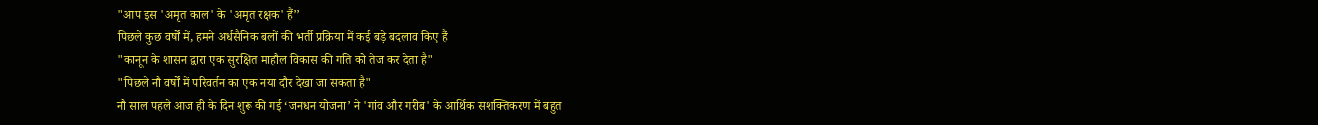"आप इस 'अमृत काल' के 'अमृत रक्षक' हैं’’
पिछले कुछ वर्षों में, हमने अर्धसैनिक बलों की भर्ती प्रक्रिया में कई बड़े बदलाव किए हैं
"कानून के शासन द्वारा एक सुरक्षित माहौल विकास की गति को तेज कर देता है"
"पिछले नौ वर्षों में परिवर्तन का एक नया दौर देखा जा सकता है"
नौ साल पहले आज ही के दिन शुरू की गई ‘जनधन योजना’ ने 'गांव और गरीब' के आर्थिक सशक्तिकरण में बहुत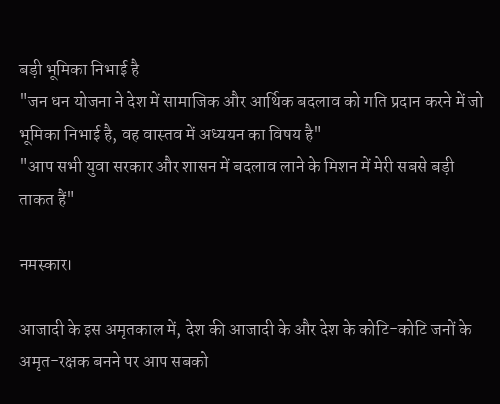बड़ी भूमिका निभाई है
"जन धन योजना ने देश में सामाजिक और आर्थिक बदलाव को गति प्रदान करने में जो भूमिका निभाई है, वह वास्तव में अध्ययन का विषय है"
"आप सभी युवा सरकार और शासन में बदलाव लाने के मिशन में मेरी सबसे बड़ी ताकत हैं"

नमस्कार।

आजादी के इस अमृतकाल में, देश की आजादी के और देश के कोटि-कोटि जनों के अमृत-रक्षक बनने पर आप सबको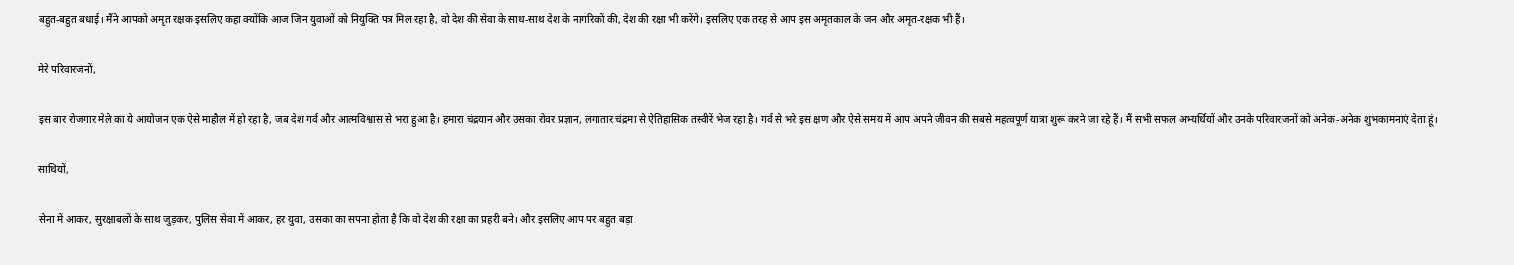बहुत-बहुत बधाई। मैंने आपको अमृत रक्षक इसलिए कहा क्योंकि आज जिन युवाओं को नियुक्ति पत्र मिल रहा है, वो देश की सेवा के साथ-साथ देश के नागरिकों की, देश की रक्षा भी करेंगे। इसलिए एक तरह से आप इस अमृतकाल के जन और अमृत-रक्षक भी हैं।

मेरे परिवारजनों,

इस बार रोजगार मेले का ये आयोजन एक ऐसे माहौल में हो रहा है, जब देश गर्व और आत्मविश्वास से भरा हुआ है। हमारा चंद्रयान और उसका रोवर प्रज्ञान, लगातार चंद्रमा से ऐतिहासिक तस्वीरें भेज रहा है। गर्व से भरे इस क्षण और ऐसे समय में आप अपने जीवन की सबसे महत्वपूर्ण यात्रा शुरू करने जा रहे हैं। मैं सभी सफल अभ्यर्थियों और उनके परिवारजनों को अनेक-अनेक शुभकामनाएं देता हूं।

साथियों,

सेना में आकर, सुरक्षाबलों के साथ जुड़कर, पुलिस सेवा में आकर, हर युवा, उसका का सपना होता है कि वो देश की रक्षा का प्रहरी बने। और इसलिए आप पर बहुत बड़ा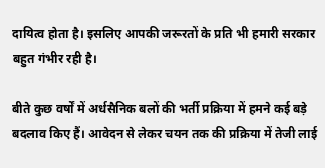दायित्व होता है। इसलिए आपकी जरूरतों के प्रति भी हमारी सरकार बहुत गंभीर रही है।

बीते कुछ वर्षों में अर्धसैनिक बलों की भर्ती प्रक्रिया में हमने कई बड़े बदलाव किए हैं। आवेदन से लेकर चयन तक की प्रक्रिया में तेजी लाई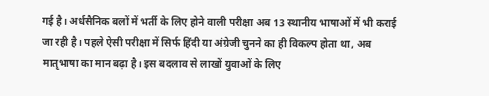गई है। अर्धसैनिक बलों में भर्ती के लिए होने वाली परीक्षा अब 13 स्थानीय भाषाओं में भी कराई जा रही है। पहले ऐसी परीक्षा में सिर्फ हिंदी या अंग्रेजी चुनने का ही विकल्प होता था, अब मातृभाषा का मान बढ़ा है। इस बदलाव से लाखों युवाओं के लिए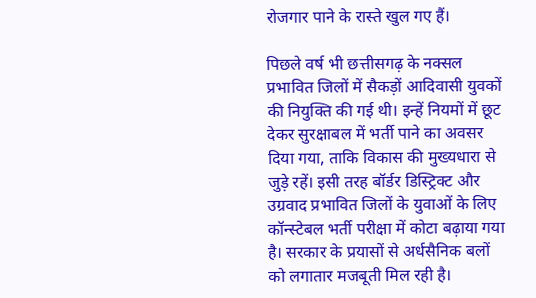रोजगार पाने के रास्ते खुल गए हैं।

पिछले वर्ष भी छत्तीसगढ़ के नक्सल प्रभावित जिलों में सैकड़ों आदिवासी युवकों की नियुक्ति की गई थी। इन्हें नियमों में छूट देकर सुरक्षाबल में भर्ती पाने का अवसर दिया गया, ताकि विकास की मुख्यधारा से जुड़े रहें। इसी तरह बॉर्डर डिस्ट्रिक्ट और उग्रवाद प्रभावित जिलों के युवाओं के लिए कॉन्स्टेबल भर्ती परीक्षा में कोटा बढ़ाया गया है। सरकार के प्रयासों से अर्धसैनिक बलों को लगातार मजबूती मिल रही है।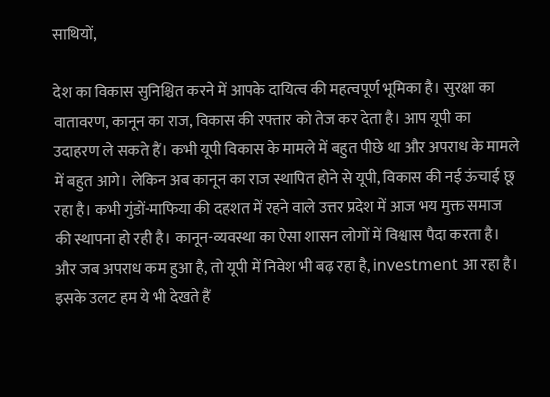साथियों,

देश का विकास सुनिश्चित करने में आपके दायित्व की महत्वपूर्ण भूमिका है। सुरक्षा का वातावरण, कानून का राज, विकास की रफ्तार को तेज कर देता है। आप यूपी का उदाहरण ले सकते हैं। कभी यूपी विकास के मामले में बहुत पीछे था और अपराध के मामले में बहुत आगे। लेकिन अब कानून का राज स्थापित होने से यूपी, विकास की नई ऊंचाई छू रहा है। कभी गुंडों-माफिया की दहशत में रहने वाले उत्तर प्रदेश में आज भय मुक्त समाज की स्थापना हो रही है। कानून-व्यवस्था का ऐसा शासन लोगों में विश्वास पैदा करता है। और जब अपराध कम हुआ है, तो यूपी में निवेश भी बढ़ रहा है, investment आ रहा है। इसके उलट हम ये भी देखते हैं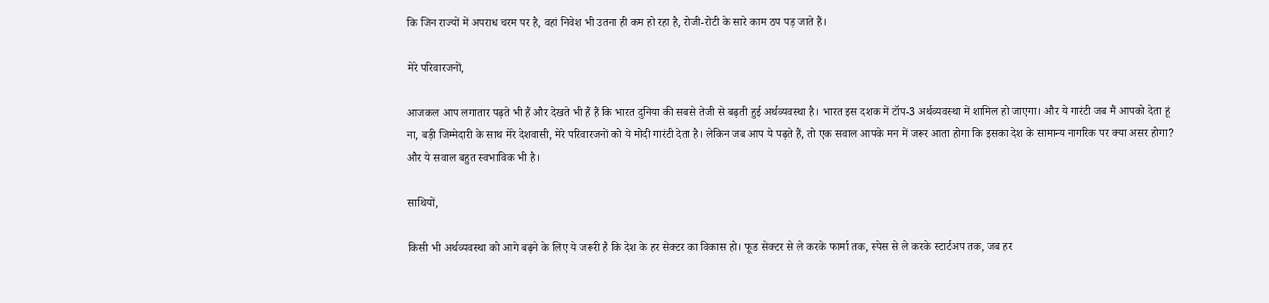कि जिन राज्यों में अपराध चरम पर है, वहां निवेश भी उतना ही कम हो रहा है, रोजी-रोटी के सारे काम ठप पड़ जाते हैं।

मेरे परिवारजनों,

आजकल आप लगातार पढ़ते भी हैं और देखते भी हैं हैं कि भारत दुनिया की सबसे तेजी से बढ़ती हुई अर्थव्यवस्था है। भारत इस दशक में टॉप-3 अर्थव्यवस्था में शामिल हो जाएगा। और ये गारंटी जब मैं आपको देता हूं ना, बड़ी जिम्‍मेदारी के साथ मेरे देशवासी, मेरे परिवारजनों को ये मोदी गारंटी देता है। लेकिन जब आप ये पढ़ते हैं, तो एक सवाल आपके मन में जरूर आता होगा कि इसका देश के सामान्य नागरिक पर क्या असर होगा? और ये सवाल बहुत स्वभाविक भी है।

साथियों,

किसी भी अर्थव्यवस्था को आगे बढ़ने के लिए ये जरूरी है कि देश के हर सेक्टर का विकास हो। फूड सेक्‍टर से ले करके फार्मा तक, स्पेस से ले करके स्टार्टअप तक, जब हर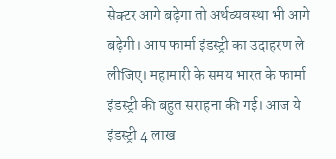सेक्टर आगे बढ़ेगा तो अर्थव्यवस्था भी आगे बढ़ेगी। आप फार्मा इंडस्ट्री का उदाहरण ले लीजिए। महामारी के समय भारत के फार्मा इंडस्ट्री की बहुत सराहना की गई। आज ये इंडस्ट्री 4 लाख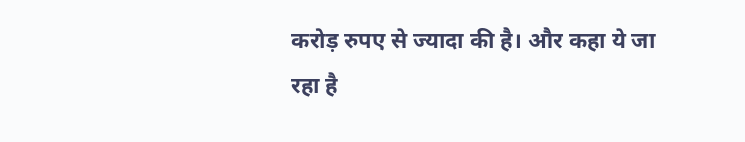करोड़ रुपए से ज्यादा की है। और कहा ये जा रहा है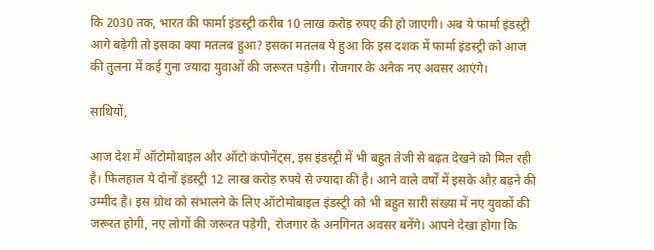कि 2030 तक, भारत की फार्मा इंडस्ट्री करीब 10 लाख करोड़ रुपए की हो जाएगी। अब ये फार्मा इंडस्ट्री आगे बढ़ेगी तो इसका क्या मतलब हुआ? इसका मतलब ये हुआ कि इस दशक में फार्मा इंडस्ट्री को आज की तुलना में कई गुना ज्यादा युवाओं की जरूरत पड़ेगी। रोजगार के अनेक नए अवसर आएंगे।

साथियों,

आज देश में ऑटोमोबाइल और ऑटो कंपोनेंट्स, इस इंडस्ट्री में भी बहुत तेजी से बढ़त देखने को मिल रही है। फिलहाल ये दोनों इंडस्ट्री 12 लाख करोड़ रुपये से ज्यादा की है। आने वाले वर्षों में इसके औऱ बढ़ने की उम्मीद है। इस ग्रोथ को संभालने के लिए ऑटोमोबाइल इंडस्ट्री को भी बहुत सारी संख्‍या में नए युवकों की जरूरत होगी, नए लोगों की जरूरत पड़ेगी, रोजगार के अनगिनत अवसर बनेंगे। आपने देखा होगा कि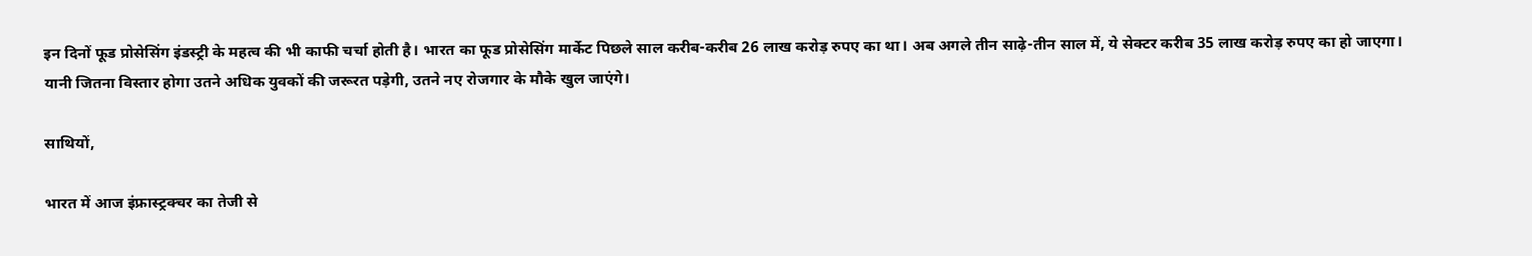इन दिनों फूड प्रोसेसिंग इंडस्ट्री के महत्व की भी काफी चर्चा होती है। भारत का फूड प्रोसेसिंग मार्केट पिछले साल करीब-करीब 26 लाख करोड़ रुपए का था। अब अगले तीन साढ़े-तीन साल में, ये सेक्टर करीब 35 लाख करोड़ रुपए का हो जाएगा। यानी जितना विस्‍तार होगा उतने अधिक युवकों की जरूरत पड़ेगी, उतने नए रोजगार के मौके खुल जाएंगे।

साथियों,

भारत में आज इंफ्रास्ट्रक्चर का तेजी से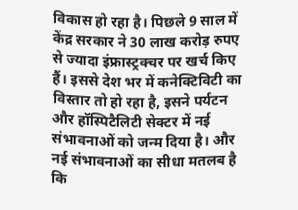विकास हो रहा है। पिछले 9 साल में केंद्र सरकार ने 30 लाख करोड़ रुपए से ज्यादा इंफ्रास्ट्रक्चर पर खर्च किए हैं। इससे देश भर में कनेक्टिविटी का विस्तार तो हो रहा है, इसने पर्यटन और हॉस्पिटैलिटी सेक्टर में नई संभावनाओं को जन्म दिया है। और नई संभावनाओं का सीधा मतलब है कि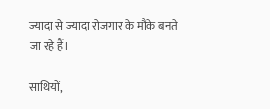ज्यादा से ज्यादा रोजगार के मौके बनते जा रहे हैं।

साथियों,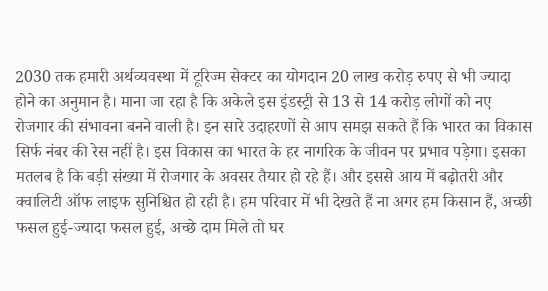2030 तक हमारी अर्थव्यवस्था में टूरिज्म सेक्टर का योगदान 20 लाख करोड़ रुपए से भी ज्यादा होने का अनुमान है। माना जा रहा है कि अकेले इस इंडस्ट्री से 13 से 14 करोड़ लोगों को नए रोजगार की संभावना बनने वाली है। इन सारे उदाहरणों से आप समझ सकते हैं कि भारत का विकास सिर्फ नंबर की रेस नहीं है। इस विकास का भारत के हर नागरिक के जीवन पर प्रभाव पड़ेगा। इसका मतलब है कि बड़ी संख्या में रोजगार के अवसर तैयार हो रहे हैं। और इससे आय में बढ़ोतरी और क्वालिटी ऑफ लाइफ सुनिश्चित हो रही है। हम परिवार में भी देखते हैं ना अगर हम किसान हैं, अच्‍छी फसल हुई-ज्‍यादा फसल हुई, अच्‍छे दाम मिले तो घर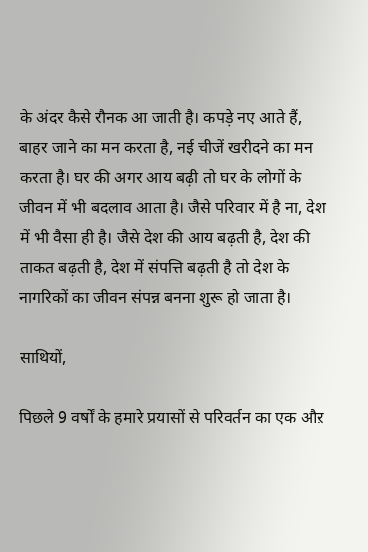के अंदर कैसे रौनक आ जाती है। कपड़े नए आते हैं, बाहर जाने का मन करता है, नई चीजें खरीदने का मन करता है। घर की अगर आय बढ़ी तो घर के लोगों के जीवन में भी बदलाव आता है। जैसे परिवार में है ना, देश में भी वैसा ही है। जैसे देश की आय बढ़ती है, देश की ताकत बढ़ती है, देश में संपत्ति बढ़ती है तो देश के नागरिकों का जीवन संपन्न बनना शुरू हो जाता है।

साथियों,

पिछले 9 वर्षों के हमारे प्रयासों से परिवर्तन का एक औऱ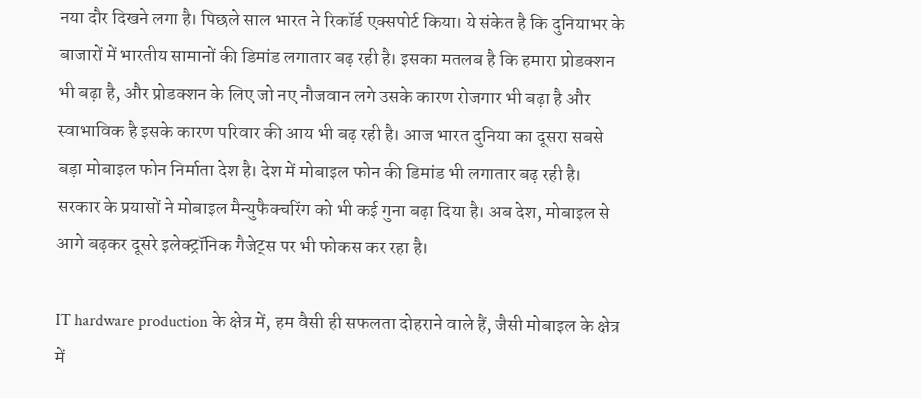नया दौर दिखने लगा है। पिछले साल भारत ने रिकॉर्ड एक्सपोर्ट किया। ये संकेत है कि दुनियाभर के बाजारों में भारतीय सामानों की डिमांड लगातार बढ़ रही है। इसका मतलब है कि हमारा प्रोडक्शन भी बढ़ा है, और प्रोडक्शन के लिए जो नए नौजवान लगे उसके कारण रोजगार भी बढ़ा है और स्वाभाविक है इसके कारण परिवार की आय भी बढ़ रही है। आज भारत दुनिया का दूसरा सबसे बड़ा मोबाइल फोन निर्माता देश है। देश में मोबाइल फोन की डिमांड भी लगातार बढ़ रही है। सरकार के प्रयासों ने मोबाइल मैन्युफैक्चरिंग को भी कई गुना बढ़ा दिया है। अब देश, मोबाइल से आगे बढ़कर दूसरे इलेक्‍ट्रॉनिक गैजेट्स पर भी फोकस कर रहा है।

IT hardware production के क्षेत्र में, हम वैसी ही सफलता दोहराने वाले हैं, जैसी मोबाइल के क्षेत्र में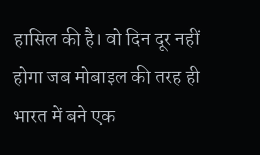हासिल की है। वो दिन दूर नहीं होगा जब मोबाइल की तरह ही भारत में बने एक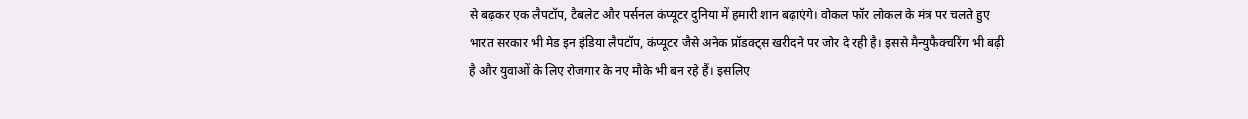से बढ़कर एक लैपटॉप, टैबलेट और पर्सनल कंप्यूटर दुनिया में हमारी शान बढ़ाएंगे। वोकल फॉर लोकल के मंत्र पर चलते हुए भारत सरकार भी मेड इन इंडिया लैपटॉप, कंप्यूटर जैसे अनेक प्रॉडक्ट्स खरीदने पर जोर दे रही है। इससे मैन्युफैक्चरिंग भी बढ़ी है और युवाओं के लिए रोजगार के नए मौके भी बन रहे हैं। इसलिए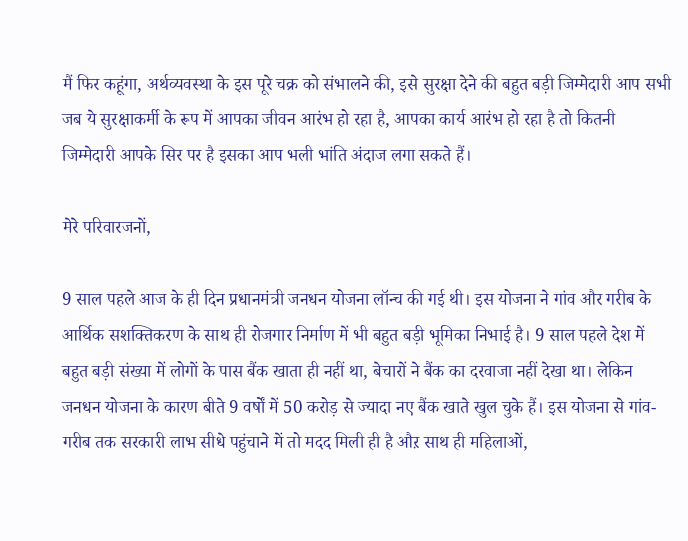मैं फिर कहूंगा, अर्थव्यवस्था के इस पूरे चक्र को संभालने की, इसे सुरक्षा देने की बहुत बड़ी जिम्मेदारी आप सभी जब ये सुर‍क्षाकर्मी के रूप में आपका जीवन आरंभ हो रहा है, आपका कार्य आरंभ हो रहा है तो कितनी जिम्‍मेदारी आपके सिर पर है इसका आप भली भांति अंदाज लगा सकते हैं।

मेरे परिवारजनों,

9 साल पहले आज के ही दिन प्रधानमंत्री जनधन योजना लॉन्च की गई थी। इस योजना ने गांव और गरीब के आर्थिक सशक्तिकरण के साथ ही रोजगार निर्माण में भी बहुत बड़ी भूमिका निभाई है। 9 साल पहले देश में बहुत बड़ी संख्या में लोगों के पास बैंक खाता ही नहीं था, बेचारों ने बैंक का दरवाजा नहीं देखा था। लेकिन जनधन योजना के कारण बीते 9 वर्षों में 50 करोड़ से ज्यादा नए बैंक खाते खुल चुके हैं। इस योजना से गांव-गरीब तक सरकारी लाभ सीधे पहुंचाने में तो मदद मिली ही है औऱ साथ ही महिलाओं,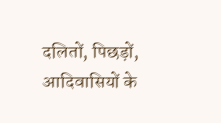दलितों, पिछड़ों, आदिवासियों के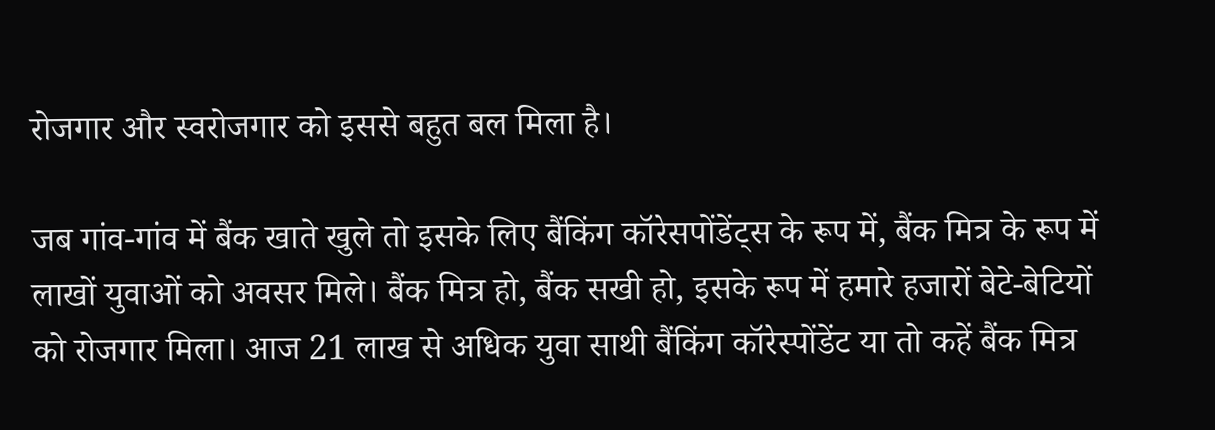रोजगार और स्वरोजगार को इससे बहुत बल मिला है।

जब गांव-गांव में बैंक खाते खुले तो इसके लिए बैंकिंग कॉरेसपोंडेंट्स के रूप में, बैंक मित्र के रूप में लाखों युवाओं को अवसर मिले। बैंक मित्र हो, बैंक सखी हो, इसके रूप में हमारे हजारों बेटे-बेटियों को रोजगार मिला। आज 21 लाख से अधिक युवा साथी बैंकिंग कॉरेस्पोंडेंट या तो कहें बैंक मित्र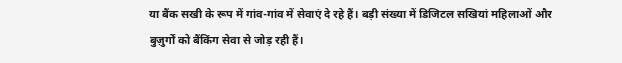या बैंक सखी के रूप में गांव-गांव में सेवाएं दे रहे हैं। बड़ी संख्या में डिजिटल सखियां महिलाओं और बुज़ुर्गों को बैंकिंग सेवा से जोड़ रही हैं।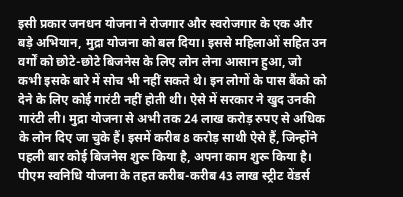इसी प्रकार जनधन योजना ने रोजगार और स्वरोजगार के एक और बड़े अभियान, मुद्रा योजना को बल दिया। इससे महिलाओं सहित उन वर्गों को छोटे-छोटे बिजनेस के लिए लोन लेना आसान हुआ, जो कभी इसके बारे में सोच भी नहीं सकते थे। इन लोगों के पास बैंको को देने के लिए कोई गारंटी नहीं होती थी। ऐसे में सरकार ने खुद उनकी गारंटी ली। मुद्रा योजना से अभी तक 24 लाख करोड़ रुपए से अधिक के लोन दिए जा चुके हैं। इसमें करीब 8 करोड़ साथी ऐसे हैं, जिन्होंने पहली बार कोई बिजनेस शुरू किया है, अपना काम शुरू किया है। पीएम स्वनिधि योजना के तहत करीब-करीब 43 लाख स्ट्रीट वेंडर्स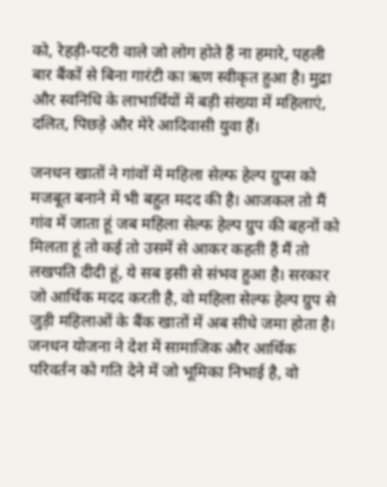को, रेहड़ी-पटरी वाले जो लोग होते हैं ना हमारे, पहली बार बैंकों से बिना गारंटी का ऋण स्वीकृत हुआ है। मुद्रा और स्वनिधि के लाभार्थियों में बड़ी संख्या में महिलाएं, दलित, पिछड़े और मेरे आदिवासी युवा हैं।

जनधन खातों ने गांवों में महिला सेल्फ हेल्प ग्रुप्स को मजबूत बनाने में भी बहुत मदद की है। आजकल तो मैं गांव में जाता हूं जब महिला सेल्‍फ हेल्‍प ग्रुप की बहनों को मिलता हूं तो कई तो उसमें से आकर कहती हैं मैं तो लखपति दीदी हूं, ये सब इसी से संभव हुआ है। सरकार जो आर्थिक मदद करती है, वो महिला सेल्फ हेल्प ग्रुप से जुड़ी महिलाओं के बैंक खातों में अब सीधे जमा होता है। जनधन योजना ने देश में सामाजिक और आर्थिक परिवर्तन को गति देने में जो भूमिका निभाई है, वो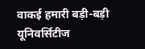वाकई हमारी बड़ी-बड़ी यूनिवर्सिटीज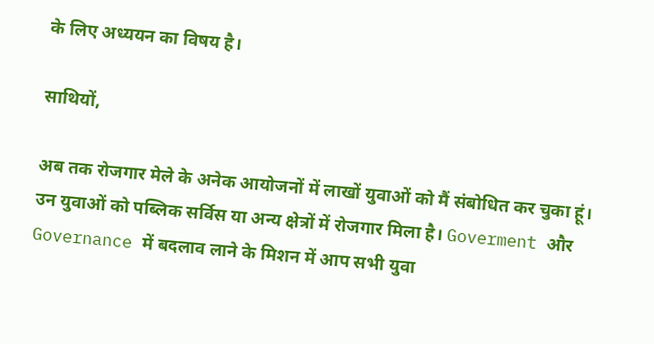के लिए अध्ययन का विषय है।

साथियों,

अब तक रोजगार मेले के अनेक आयोजनों में लाखों युवाओं को मैं संबोधित कर चुका हूं। उन युवाओं को पब्लिक सर्विस या अन्य क्षेत्रों में रोजगार मिला है। Goverment और Governance में बदलाव लाने के मिशन में आप सभी युवा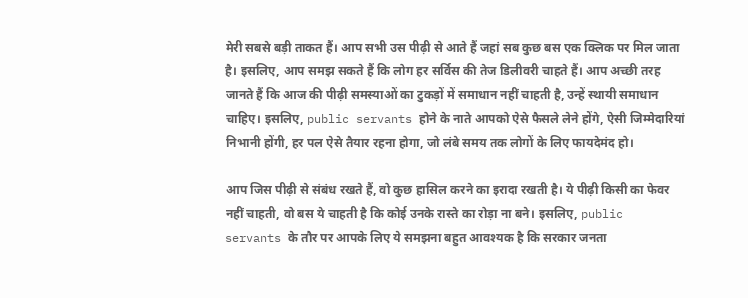मेरी सबसे बड़ी ताकत हैं। आप सभी उस पीढ़ी से आते हैं जहां सब कुछ बस एक क्लिक पर मिल जाता है। इसलिए, आप समझ सकते हैं कि लोग हर सर्विस की तेज डिलीवरी चाहते हैं। आप अच्छी तरह जानते हैं कि आज की पीढ़ी समस्याओं का टुकड़ों में समाधान नहीं चाहती है, उन्हें स्थायी समाधान चाहिए। इसलिए, public servants होने के नाते आपको ऐसे फैसले लेने होंगे, ऐसी जिम्मेदारियां निभानी होंगी, हर पल ऐसे तैयार रहना होगा, जो लंबे समय तक लोगों के लिए फायदेमंद हो।

आप जिस पीढ़ी से संबंध रखते हैं, वो कुछ हासिल करने का इरादा रखती है। ये पीढ़ी किसी का फेवर नहीं चाहती, वो बस ये चाहती है कि कोई उनके रास्ते का रोड़ा ना बने। इसलिए, public servants के तौर पर आपके लिए ये समझना बहुत आवश्यक है कि सरकार जनता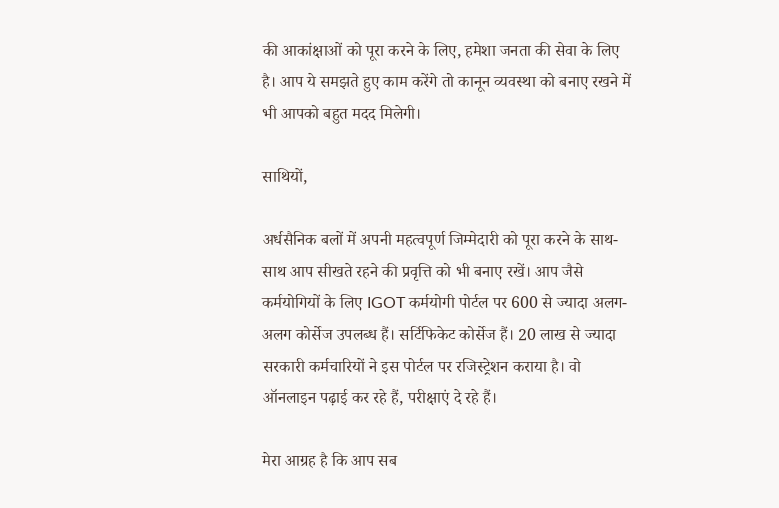की आकांक्षाओं को पूरा करने के लिए, हमेशा जनता की सेवा के लिए है। आप ये समझते हुए काम करेंगे तो कानून व्यवस्था को बनाए रखने में भी आपको बहुत मदद मिलेगी।

साथियों,

अर्धसैनिक बलों में अपनी महत्वपूर्ण जिम्मेदारी को पूरा करने के साथ-साथ आप सीखते रहने की प्रवृत्ति को भी बनाए रखें। आप जैसे कर्मयोगियों के लिए IGOT कर्मयोगी पोर्टल पर 600 से ज्यादा अलग-अलग कोर्सेज उपलब्ध हैं। सर्टिफिकेट कोर्सेज हैं। 20 लाख से ज्यादा सरकारी कर्मचारियों ने इस पोर्टल पर रजिस्ट्रेशन कराया है। वो ऑनलाइन पढ़ाई कर रहे हैं, परीक्षाएं दे रहे हैं।

मेरा आग्रह है कि आप सब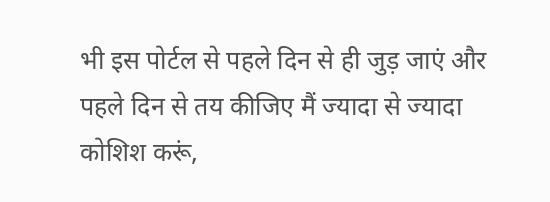भी इस पोर्टल से पहले दिन से ही जुड़ जाएं और पहले दिन से तय कीजिए मैं ज्‍यादा से ज्‍यादा कोशिश करूं,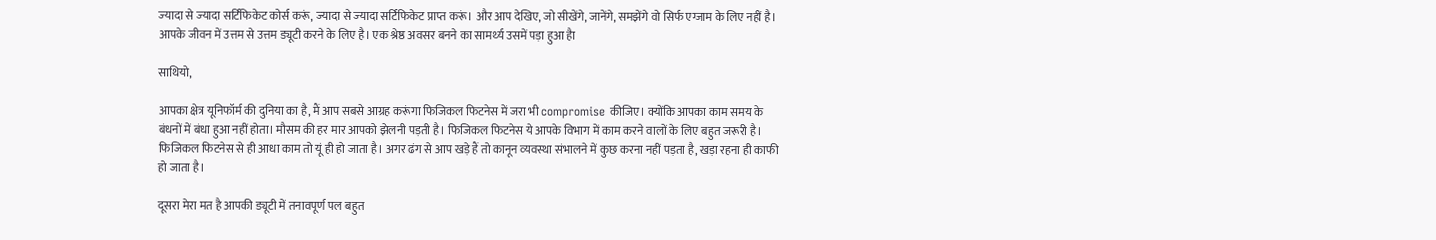ज्‍यादा से ज्‍यादा सर्टिफिकेट कोर्स करूं, ज्‍यादा से ज्‍यादा सर्टिफिकेट प्राप्‍त करूं। और आप देखिए, जो सीखेंगे, जानेंगे, समझेंगे वो सिर्फ एग्जाम के लिए नहीं है। आपके जीवन में उत्तम से उत्तम ड्यूटी करने के लिए है। एक श्रेष्ठ अवसर बनने का सामर्थ्‍य उसमें पड़ा हुआ हैा

साथियो,

आपका क्षेत्र यूनिफॉर्म की दुनिया का है, मैं आप सबसे आग्रह करूंगा फिजिकल फिटनेस में जरा भी compromise कीजिए। क्योंकि आपका काम समय के बंधनों में बंधा हुआ नहीं होता। मौसम की हर मार आपको झेलनी पड़ती है। फिजिकल फिटनेस ये आपके विभाग में काम करने वालों के लिए बहुत जरूरी है। फिजिकल फिटनेस से ही आधा काम तो यूं ही हो जाता है। अगर ढंग से आप खड़े हैं तो कानून व्‍यवस्‍था संभालने में कुछ करना नहीं पड़ता है, खड़ा रहना ही काफी हो जाता है।

दूसरा मेरा मत है आपकी ड्यूटी में तनावपूर्ण पल बहुत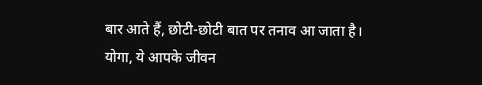बार आते हैं, छोटी-छोटी बात पर तनाव आ जाता है। योगा, ये आपके जीवन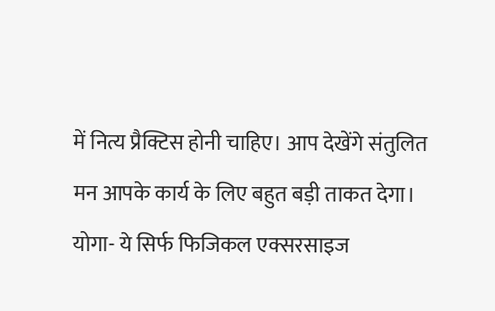में नित्य प्रैक्टिस होनी चाहिए। आप देखेंगे संतुलित मन आपके कार्य के लिए बहुत बड़ी ताकत देगा। योगा- ये सिर्फ फिजिकल एक्सरसाइज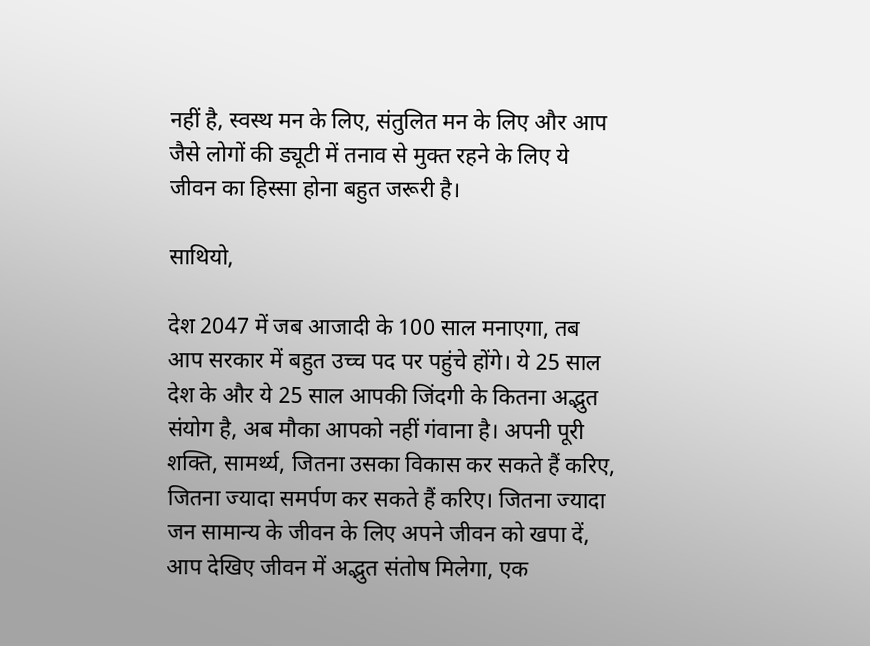नहीं है, स्वस्थ मन के लिए, संतुलित मन के लिए और आप जैसे लोगों की ड्यूटी में तनाव से मुक्त रहने के लिए ये जीवन का हिस्सा होना बहुत जरूरी है।

साथियो,

देश 2047 में जब आजादी के 100 साल मनाएगा, तब आप सरकार में बहुत उच्‍च पद पर पहुंचे होंगे। ये 25 साल देश के और ये 25 साल आपकी जिंदगी के कितना अद्भुत संयोग है, अब मौका आपको नहीं गंवाना है। अपनी पूरी शक्ति, सामर्थ्‍य, जितना उसका विकास कर सकते हैं करिए, जितना ज्‍यादा समर्पण कर सकते हैं करिए। जितना ज्‍यादा जन सामान्‍य के जीवन के लिए अपने जीवन को खपा दें, आप देखिए जीवन में अद्भुत संतोष मिलेगा, एक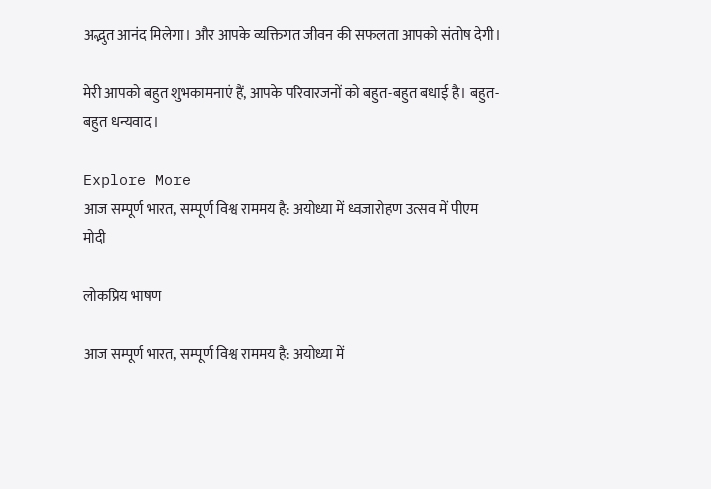अद्भुत आनंद मिलेगा। और आपके व्‍यक्तिगत जीवन की सफलता आपको संतोष देगी।

मेरी आपको बहुत शुभकामनाएं हैं, आपके परिवारजनों को बहुत-बहुत बधाई है। बहुत-बहुत धन्यवाद।

Explore More
आज सम्पूर्ण भारत, सम्पूर्ण विश्व राममय है: अयोध्या में ध्वजारोहण उत्सव में पीएम मोदी

लोकप्रिय भाषण

आज सम्पूर्ण भारत, सम्पूर्ण विश्व राममय है: अयोध्या में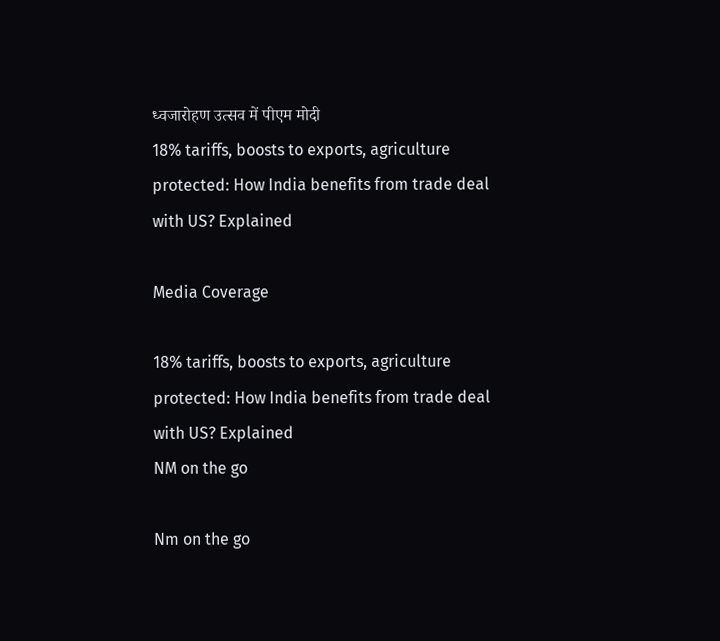ध्वजारोहण उत्सव में पीएम मोदी
18% tariffs, boosts to exports, agriculture protected: How India benefits from trade deal with US? Explained

Media Coverage

18% tariffs, boosts to exports, agriculture protected: How India benefits from trade deal with US? Explained
NM on the go

Nm on the go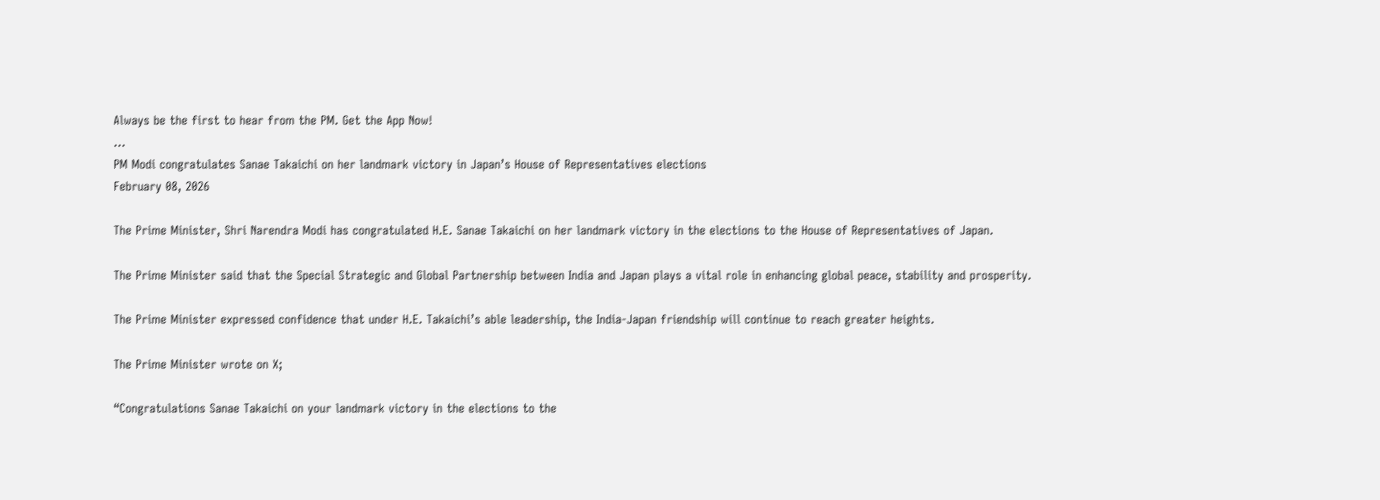Always be the first to hear from the PM. Get the App Now!
...
PM Modi congratulates Sanae Takaichi on her landmark victory in Japan’s House of Representatives elections
February 08, 2026

The Prime Minister, Shri Narendra Modi has congratulated H.E. Sanae Takaichi on her landmark victory in the elections to the House of Representatives of Japan.

The Prime Minister said that the Special Strategic and Global Partnership between India and Japan plays a vital role in enhancing global peace, stability and prosperity.

The Prime Minister expressed confidence that under H.E. Takaichi’s able leadership, the India-Japan friendship will continue to reach greater heights.

The Prime Minister wrote on X;

“Congratulations Sanae Takaichi on your landmark victory in the elections to the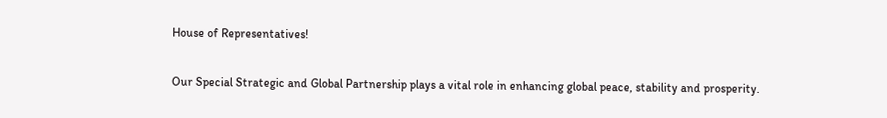House of Representatives!

Our Special Strategic and Global Partnership plays a vital role in enhancing global peace, stability and prosperity.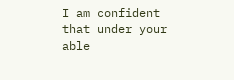I am confident that under your able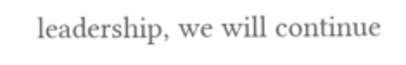leadership, we will continue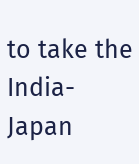to take the India-Japan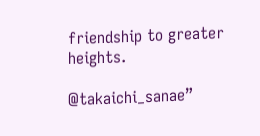friendship to greater heights.

@takaichi_sanae”